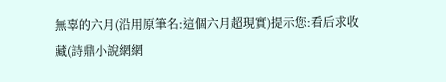無辜的六月(沿用原筆名:這個六月超現實)提示您:看后求收藏(詩鼎小說網網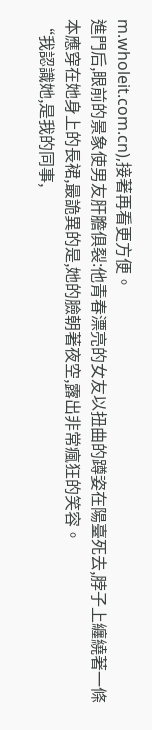m.wholeit.com.cn),接著再看更方便。
進門后,眼前的景象使男友肝膽俱裂:他青春漂亮的女友以扭曲的蹲姿在陽臺死去,脖子上纏繞著一條本應穿在她身上的長裙,最詭異的是,她的臉朝著夜空,露出非常瘋狂的笑容。
“我認識她,是我的同事,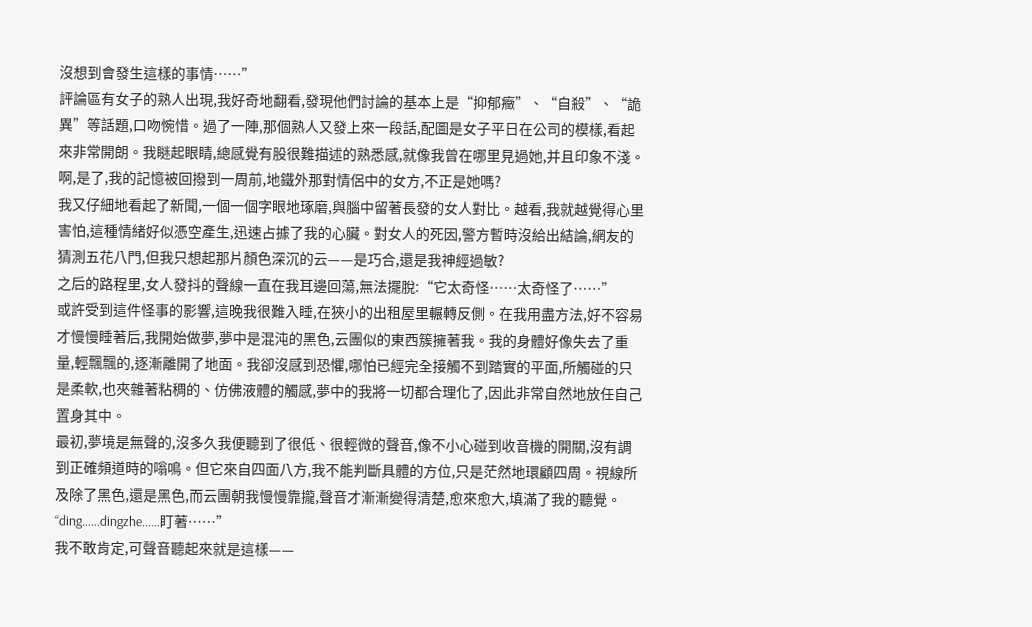沒想到會發生這樣的事情……”
評論區有女子的熟人出現,我好奇地翻看,發現他們討論的基本上是“抑郁癥”、“自殺”、“詭異”等話題,口吻惋惜。過了一陣,那個熟人又發上來一段話,配圖是女子平日在公司的模樣,看起來非常開朗。我瞇起眼睛,總感覺有股很難描述的熟悉感,就像我曾在哪里見過她,并且印象不淺。
啊,是了,我的記憶被回撥到一周前,地鐵外那對情侶中的女方,不正是她嗎?
我又仔細地看起了新聞,一個一個字眼地琢磨,與腦中留著長發的女人對比。越看,我就越覺得心里害怕,這種情緒好似憑空產生,迅速占據了我的心臟。對女人的死因,警方暫時沒給出結論,網友的猜測五花八門,但我只想起那片顏色深沉的云——是巧合,還是我神經過敏?
之后的路程里,女人發抖的聲線一直在我耳邊回蕩,無法擺脫:“它太奇怪……太奇怪了……”
或許受到這件怪事的影響,這晚我很難入睡,在狹小的出租屋里輾轉反側。在我用盡方法,好不容易才慢慢睡著后,我開始做夢,夢中是混沌的黑色,云團似的東西簇擁著我。我的身體好像失去了重量,輕飄飄的,逐漸離開了地面。我卻沒感到恐懼,哪怕已經完全接觸不到踏實的平面,所觸碰的只是柔軟,也夾雜著粘稠的、仿佛液體的觸感,夢中的我將一切都合理化了,因此非常自然地放任自己置身其中。
最初,夢境是無聲的,沒多久我便聽到了很低、很輕微的聲音,像不小心碰到收音機的開關,沒有調到正確頻道時的嗡鳴。但它來自四面八方,我不能判斷具體的方位,只是茫然地環顧四周。視線所及除了黑色,還是黑色,而云團朝我慢慢靠攏,聲音才漸漸變得清楚,愈來愈大,填滿了我的聽覺。
“ding……dingzhe……盯著……”
我不敢肯定,可聲音聽起來就是這樣——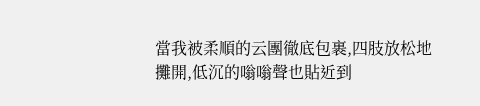當我被柔順的云團徹底包裹,四肢放松地攤開,低沉的嗡嗡聲也貼近到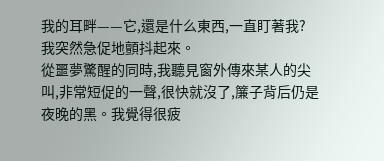我的耳畔——它,還是什么東西,一直盯著我?
我突然急促地顫抖起來。
從噩夢驚醒的同時,我聽見窗外傳來某人的尖叫,非常短促的一聲,很快就沒了,簾子背后仍是夜晚的黑。我覺得很疲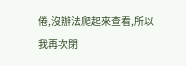倦,沒辦法爬起來查看,所以我再次閉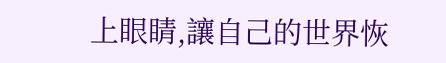上眼睛,讓自己的世界恢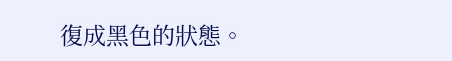復成黑色的狀態。